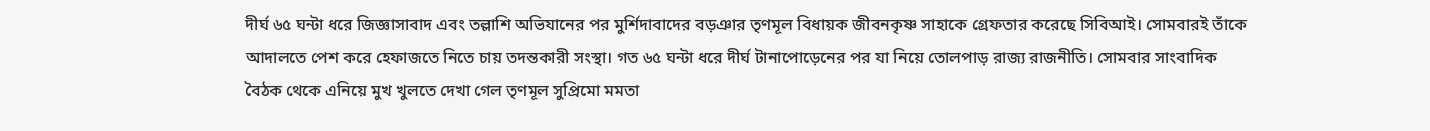দীর্ঘ ৬৫ ঘন্টা ধরে জিজ্ঞাসাবাদ এবং তল্লাশি অভিযানের পর মুর্শিদাবাদের বড়ঞার তৃণমূল বিধায়ক জীবনকৃষ্ণ সাহাকে গ্রেফতার করেছে সিবিআই। সোমবারই তাঁকে আদালতে পেশ করে হেফাজতে নিতে চায় তদন্তকারী সংস্থা। গত ৬৫ ঘন্টা ধরে দীর্ঘ টানাপোড়েনের পর যা নিয়ে তোলপাড় রাজ্য রাজনীতি। সোমবার সাংবাদিক বৈঠক থেকে এনিয়ে মুখ খুলতে দেখা গেল তৃণমূল সুপ্রিমো মমতা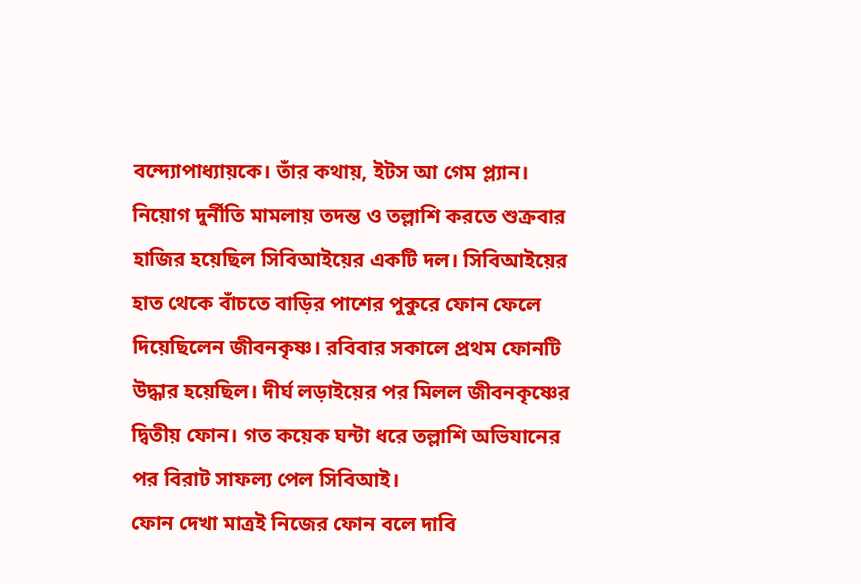বন্দ্যোপাধ্যায়কে। তাঁর কথায়, ইটস আ গেম প্ল্যান।
নিয়োগ দুর্নীতি মামলায় তদন্ত ও তল্লাশি করতে শুক্রবার হাজির হয়েছিল সিবিআইয়ের একটি দল। সিবিআইয়ের হাত থেকে বাঁচতে বাড়ির পাশের পুকুরে ফোন ফেলে দিয়েছিলেন জীবনকৃষ্ণ। রবিবার সকালে প্রথম ফোনটি উদ্ধার হয়েছিল। দীর্ঘ লড়াইয়ের পর মিলল জীবনকৃষ্ণের দ্বিতীয় ফোন। গত কয়েক ঘন্টা ধরে তল্লাশি অভিযানের পর বিরাট সাফল্য পেল সিবিআই।
ফোন দেখা মাত্রই নিজের ফোন বলে দাবি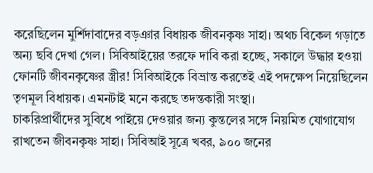করেছিলেন মুর্শিদাবাদের বড়ঞার বিধায়ক জীবনকৃষ্ণ সাহা। অথচ বিকেল গড়াতে অন্য ছবি দেখা গেল। সিবিআইয়ের তরফে দাবি করা হচ্ছে, সকালে উদ্ধার হওয়া ফোনটি জীবনকৃষ্ণের স্ত্রীর! সিবিআইকে বিভ্রান্ত করতেই এই পদক্ষেপ নিয়েছিলেন তৃণমূল বিধায়ক। এমনটাই মনে করছে তদন্তকারী সংস্থা।
চাকরিপ্রার্থীদের সুবিধে পাইয়ে দেওয়ার জন্য কুন্তলের সঙ্গে নিয়মিত যোগাযোগ রাখতেন জীবনকৃষ্ণ সাহা। সিবিআই সূত্রে খবর, ৯০০ জনের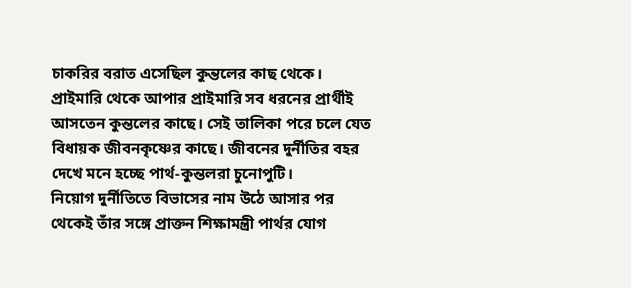চাকরির বরাত এসেছিল কুন্তলের কাছ থেকে। প্রাইমারি থেকে আপার প্রাইমারি সব ধরনের প্রার্থীই আসতেন কুন্তলের কাছে। সেই তালিকা পরে চলে যেত বিধায়ক জীবনকৃষ্ণের কাছে। জীবনের দুর্নীতির বহর দেখে মনে হচ্ছে পার্থ-কুন্তলরা চুনোপুটি।
নিয়োগ দুর্নীতিতে বিভাসের নাম উঠে আসার পর থেকেই তাঁর সঙ্গে প্রাক্তন শিক্ষামন্ত্রী পার্থর যোগ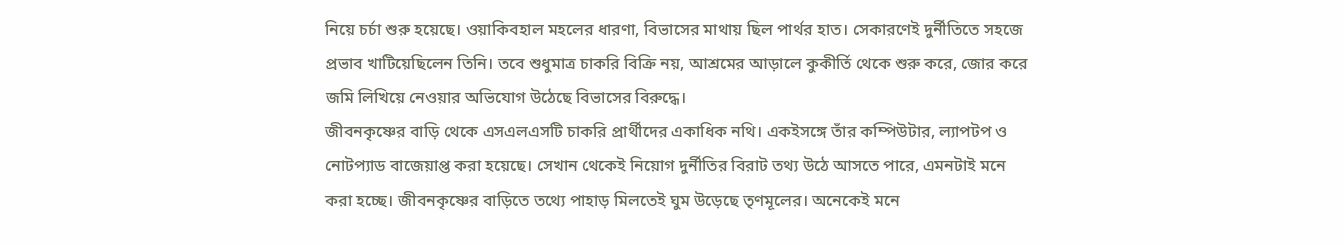নিয়ে চর্চা শুরু হয়েছে। ওয়াকিবহাল মহলের ধারণা, বিভাসের মাথায় ছিল পার্থর হাত। সেকারণেই দুর্নীতিতে সহজে প্রভাব খাটিয়েছিলেন তিনি। তবে শুধুমাত্র চাকরি বিক্রি নয়, আশ্রমের আড়ালে কুকীর্তি থেকে শুরু করে, জোর করে জমি লিখিয়ে নেওয়ার অভিযোগ উঠেছে বিভাসের বিরুদ্ধে।
জীবনকৃষ্ণের বাড়ি থেকে এসএলএসটি চাকরি প্রার্থীদের একাধিক নথি। একইসঙ্গে তাঁর কম্পিউটার, ল্যাপটপ ও নোটপ্যাড বাজেয়াপ্ত করা হয়েছে। সেখান থেকেই নিয়োগ দুর্নীতির বিরাট তথ্য উঠে আসতে পারে, এমনটাই মনে করা হচ্ছে। জীবনকৃষ্ণের বাড়িতে তথ্যে পাহাড় মিলতেই ঘুম উড়েছে তৃণমূলের। অনেকেই মনে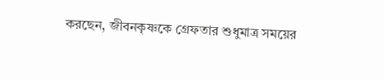করছেন, জীবনকৃষ্ণকে গ্রেফতার শুধুমাত্র সময়ের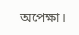অপেক্ষা।